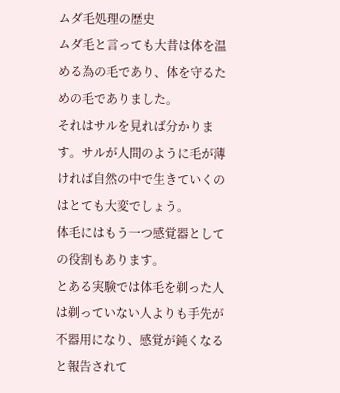ムダ毛処理の歴史
ムダ毛と言っても大昔は体を温める為の毛であり、体を守るための毛でありました。
それはサルを見れば分かります。サルが人間のように毛が薄ければ自然の中で生きていくのはとても大変でしょう。
体毛にはもう一つ感覚器としての役割もあります。
とある実験では体毛を剃った人は剃っていない人よりも手先が不器用になり、感覚が鈍くなると報告されて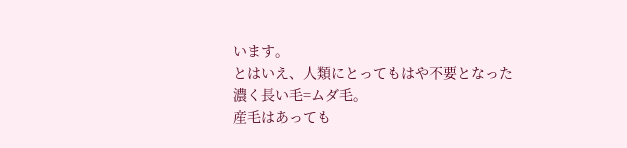います。
とはいえ、人類にとってもはや不要となった濃く長い毛=ムダ毛。
産毛はあっても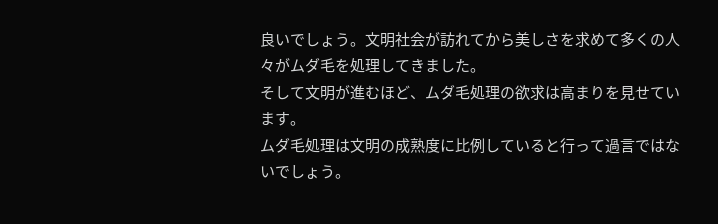良いでしょう。文明社会が訪れてから美しさを求めて多くの人々がムダ毛を処理してきました。
そして文明が進むほど、ムダ毛処理の欲求は高まりを見せています。
ムダ毛処理は文明の成熟度に比例していると行って過言ではないでしょう。